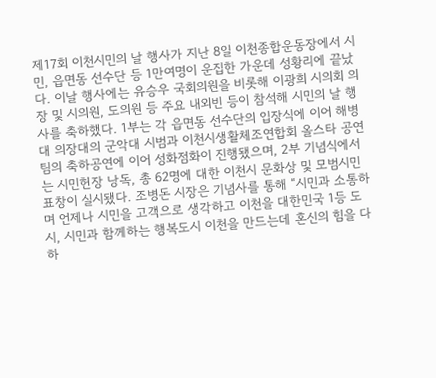제17회 이천시민의 날 행사가 지난 8일 이천종합운동장에서 시민, 읍면동 선수단 등 1만여명이 운집한 가운데 성황리에 끝났다. 이날 행사에는 유승우 국회의원을 비롯해 이광희 시의회 의장 및 시의원, 도의원 등 주요 내외빈 등이 참석해 시민의 날 행사를 축하했다. 1부는 각 읍면동 선수단의 입장식에 이어 해병대 의장대의 군악대 시범과 이천시생활체조연합회 올스타 공연팀의 축하공연에 이어 성화점화이 진행됐으며, 2부 기념식에서는 시민헌장 낭독, 총 62명에 대한 이천시 문화상 및 모범시민 표창이 실시됐다. 조병돈 시장은 기념사를 통해 “시민과 소통하며 언제나 시민을 고객으로 생각하고 이천을 대한민국 1등 도시, 시민과 함께하는 행복도시 이천을 만드는데 혼신의 힘을 다 하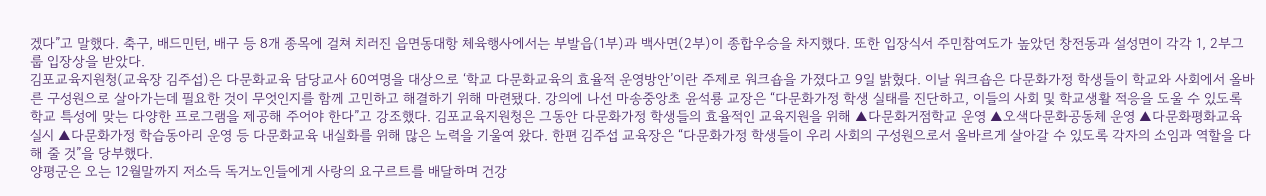겠다”고 말했다. 축구, 배드민턴, 배구 등 8개 종목에 걸쳐 치러진 읍면동대항 체육행사에서는 부발읍(1부)과 백사면(2부)이 종합우승을 차지했다. 또한 입장식서 주민참여도가 높았던 창전동과 설성면이 각각 1, 2부그룹 입장상을 받았다.
김포교육지원청(교육장 김주섭)은 다문화교육 담당교사 60여명을 대상으로 ‘학교 다문화교육의 효율적 운영방안’이란 주제로 워크숍을 가졌다고 9일 밝혔다. 이날 워크숍은 다문화가정 학생들이 학교와 사회에서 올바른 구성원으로 살아가는데 필요한 것이 무엇인지를 함께 고민하고 해결하기 위해 마련됐다. 강의에 나선 마송중앙초 윤석룡 교장은 “다문화가정 학생 실태를 진단하고, 이들의 사회 및 학교생활 적응을 도울 수 있도록 학교 특성에 맞는 다양한 프로그램을 제공해 주어야 한다”고 강조했다. 김포교육지원청은 그동안 다문화가정 학생들의 효율적인 교육지원을 위해 ▲다문화거점학교 운영 ▲오색다문화공동체 운영 ▲다문화평화교육 실시 ▲다문화가정 학습동아리 운영 등 다문화교육 내실화를 위해 많은 노력을 기울여 왔다. 한편 김주섭 교육장은 “다문화가정 학생들이 우리 사회의 구성원으로서 올바르게 살아갈 수 있도록 각자의 소임과 역할을 다 해 줄 것”을 당부했다.
양평군은 오는 12월말까지 저소득 독거노인들에게 사랑의 요구르트를 배달하며 건강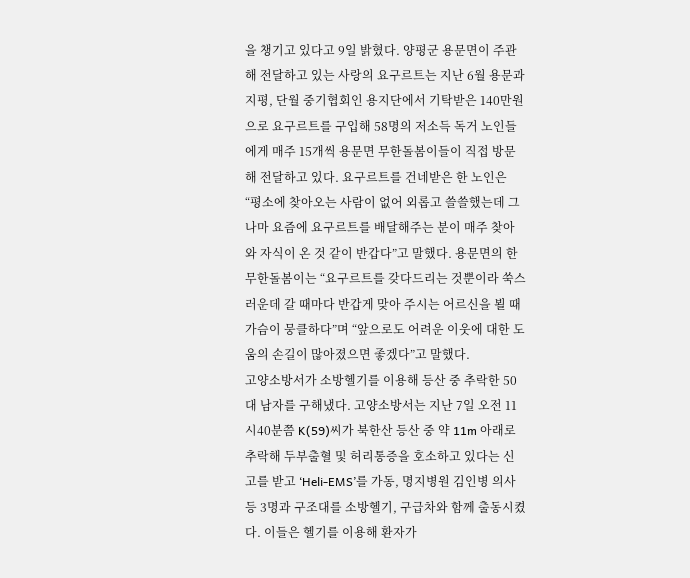을 챙기고 있다고 9일 밝혔다. 양평군 용문면이 주관해 전달하고 있는 사랑의 요구르트는 지난 6월 용문과 지평, 단월 중기협회인 용지단에서 기탁받은 140만원으로 요구르트를 구입해 58명의 저소득 독거 노인들에게 매주 15개씩 용문면 무한돌봄이들이 직접 방문해 전달하고 있다. 요구르트를 건네받은 한 노인은 “평소에 찾아오는 사람이 없어 외롭고 쓸쓸했는데 그나마 요즘에 요구르트를 배달해주는 분이 매주 찾아와 자식이 온 것 같이 반갑다”고 말했다. 용문면의 한 무한돌봄이는 “요구르트를 갖다드리는 것뿐이라 쑥스러운데 갈 때마다 반갑게 맞아 주시는 어르신을 뵐 때 가슴이 뭉클하다”며 “앞으로도 어려운 이웃에 대한 도움의 손길이 많아졌으면 좋겠다”고 말했다.
고양소방서가 소방헬기를 이용해 등산 중 추락한 50대 남자를 구해냈다. 고양소방서는 지난 7일 오전 11시40분쯤 K(59)씨가 북한산 등산 중 약 11m 아래로 추락해 두부출혈 및 허리통증을 호소하고 있다는 신고를 받고 ‘Heli-EMS’를 가동, 명지병원 김인병 의사 등 3명과 구조대를 소방헬기, 구급차와 함께 출동시켰다. 이들은 헬기를 이용해 환자가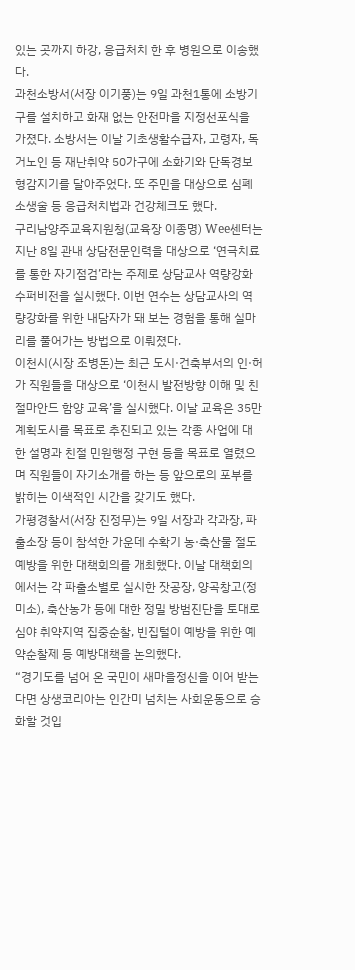있는 곳까지 하강, 응급처치 한 후 병원으로 이송했다.
과천소방서(서장 이기풍)는 9일 과천1통에 소방기구를 설치하고 화재 없는 안전마을 지정선포식을 가졌다. 소방서는 이날 기초생활수급자, 고령자, 독거노인 등 재난취약 50가구에 소화기와 단독경보형감지기를 달아주었다. 또 주민을 대상으로 심폐소생술 등 응급처치법과 건강체크도 했다.
구리남양주교육지원청(교육장 이종명) Wee센터는 지난 8일 관내 상담전문인력을 대상으로 ‘연극치료를 통한 자기점검’라는 주제로 상담교사 역량강화 수퍼비전을 실시했다. 이번 연수는 상담교사의 역량강화를 위한 내담자가 돼 보는 경험을 통해 실마리를 풀어가는 방법으로 이뤄졌다.
이천시(시장 조병돈)는 최근 도시·건축부서의 인·허가 직원들을 대상으로 ‘이천시 발전방향 이해 및 친절마안드 함양 교육’을 실시했다. 이날 교육은 35만 계획도시를 목표로 추진되고 있는 각종 사업에 대한 설명과 친절 민원행정 구현 등을 목표로 열렸으며 직원들이 자기소개를 하는 등 앞으로의 포부를 밝히는 이색적인 시간을 갖기도 했다.
가평경찰서(서장 진정무)는 9일 서장과 각과장, 파출소장 등이 참석한 가운데 수확기 농·축산물 절도예방을 위한 대책회의를 개최했다. 이날 대책회의에서는 각 파출소별로 실시한 잣공장, 양곡창고(정미소), 축산농가 등에 대한 정밀 방범진단을 토대로 심야 취약지역 집중순찰, 빈집털이 예방을 위한 예약순찰제 등 예방대책을 논의했다.
“경기도를 넘어 온 국민이 새마을정신을 이어 받는다면 상생코리아는 인간미 넘치는 사회운동으로 승화할 것입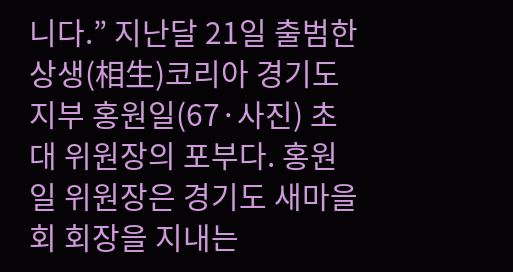니다.” 지난달 21일 출범한 상생(相生)코리아 경기도지부 홍원일(67·사진) 초대 위원장의 포부다. 홍원일 위원장은 경기도 새마을회 회장을 지내는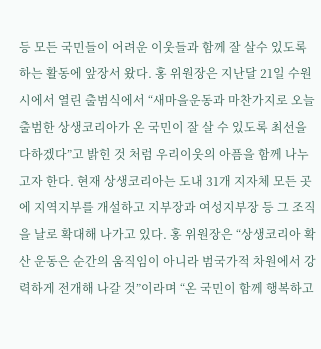등 모든 국민들이 어려운 이웃들과 함께 잘 살수 있도록 하는 활동에 앞장서 왔다. 홍 위원장은 지난달 21일 수원시에서 열린 출범식에서 “새마을운동과 마찬가지로 오늘 출범한 상생코리아가 온 국민이 잘 살 수 있도록 최선을 다하겠다”고 밝힌 것 처럼 우리이웃의 아픔을 함께 나누고자 한다. 현재 상생코리아는 도내 31개 지자체 모든 곳에 지역지부를 개설하고 지부장과 여성지부장 등 그 조직을 날로 확대해 나가고 있다. 홍 위원장은 “상생코리아 확산 운동은 순간의 움직임이 아니라 범국가적 차원에서 강력하게 전개해 나갈 것”이라며 “온 국민이 함께 행복하고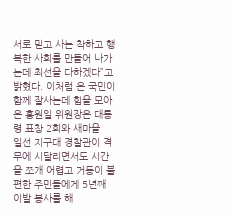서로 믿고 사는 착하고 행복한 사회를 만들어 나가는데 최선을 다하겠다”고 밝혔다. 이처럼 온 국민이 함께 잘사는데 힘을 모아온 홍원일 위원장은 대통령 표창 2회와 새마을
일선 지구대 경찰관이 격무에 시달리면서도 시간을 쪼개 어렵고 거동이 불편한 주민들에게 5년째 이발 봉사를 해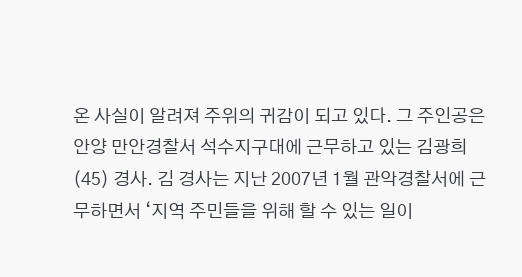온 사실이 알려져 주위의 귀감이 되고 있다. 그 주인공은 안양 만안경찰서 석수지구대에 근무하고 있는 김광희(45) 경사. 김 경사는 지난 2007년 1월 관악경찰서에 근무하면서 ‘지역 주민들을 위해 할 수 있는 일이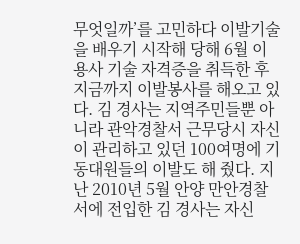무엇일까’를 고민하다 이발기술을 배우기 시작해 당해 6월 이용사 기술 자격증을 취득한 후 지금까지 이발봉사를 해오고 있다. 김 경사는 지역주민들뿐 아니라 관악경찰서 근무당시 자신이 관리하고 있던 100여명에 기동대원들의 이발도 해 줬다. 지난 2010년 5월 안양 만안경찰서에 전입한 김 경사는 자신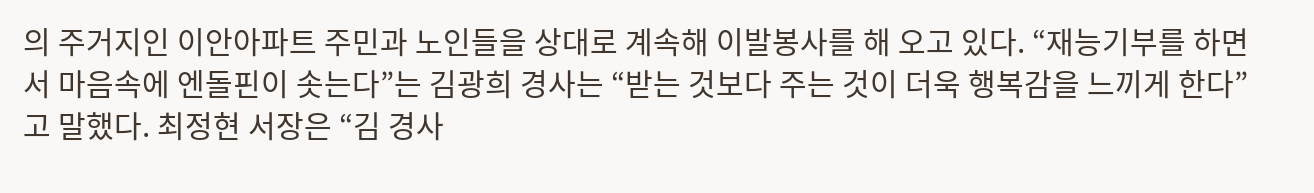의 주거지인 이안아파트 주민과 노인들을 상대로 계속해 이발봉사를 해 오고 있다. “재능기부를 하면서 마음속에 엔돌핀이 솟는다”는 김광희 경사는 “받는 것보다 주는 것이 더욱 행복감을 느끼게 한다”고 말했다. 최정현 서장은 “김 경사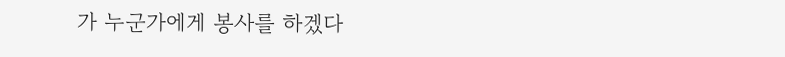가 누군가에게 봉사를 하겠다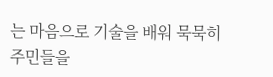는 마음으로 기술을 배워 묵묵히 주민들을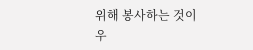위해 봉사하는 것이 우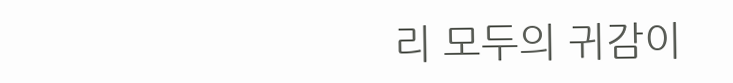리 모두의 귀감이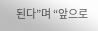된다”며 “앞으로